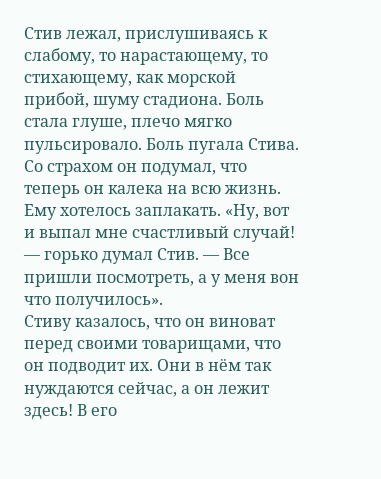Стив лежал, прислушиваясь к слабому, то нарастающему, то стихающему, как морской прибой, шуму стадиона. Боль стала глуше, плечо мягко пульсировало. Боль пугала Стива. Со страхом он подумал, что теперь он калека на всю жизнь. Ему хотелось заплакать. «Ну, вот и выпал мне счастливый случай! — горько думал Стив. — Все пришли посмотреть, а у меня вон что получилось».
Стиву казалось, что он виноват перед своими товарищами, что он подводит их. Они в нём так нуждаются сейчас, а он лежит здесь! В его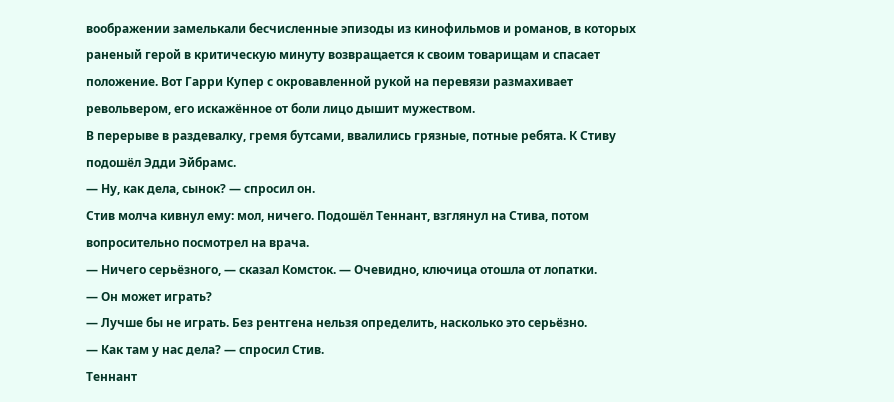воображении замелькали бесчисленные эпизоды из кинофильмов и романов, в которых раненый герой в критическую минуту возвращается к своим товарищам и спасает положение. Вот Гарри Купер с окровавленной рукой на перевязи размахивает револьвером, его искажённое от боли лицо дышит мужеством.
В перерыве в раздевалку, гремя бутсами, ввалились грязные, потные ребята. К Стиву подошёл Эдди Эйбрамс.
— Ну, как дела, сынок? — спросил он.
Стив молча кивнул ему: мол, ничего. Подошёл Теннант, взглянул на Стива, потом вопросительно посмотрел на врача.
— Ничего серьёзного, — сказал Комсток. — Очевидно, ключица отошла от лопатки.
— Он может играть?
— Лучше бы не играть. Без рентгена нельзя определить, насколько это серьёзно.
— Как там у нас дела? — спросил Стив.
Теннант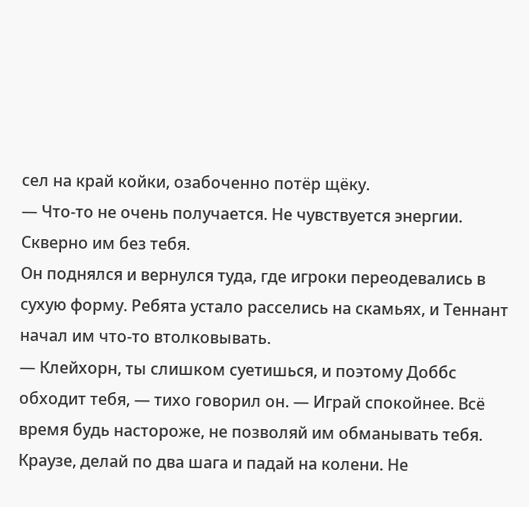сел на край койки, озабоченно потёр щёку.
— Что-то не очень получается. Не чувствуется энергии. Скверно им без тебя.
Он поднялся и вернулся туда, где игроки переодевались в сухую форму. Ребята устало расселись на скамьях, и Теннант начал им что-то втолковывать.
— Клейхорн, ты слишком суетишься, и поэтому Доббс обходит тебя, — тихо говорил он. — Играй спокойнее. Всё время будь настороже, не позволяй им обманывать тебя. Краузе, делай по два шага и падай на колени. Не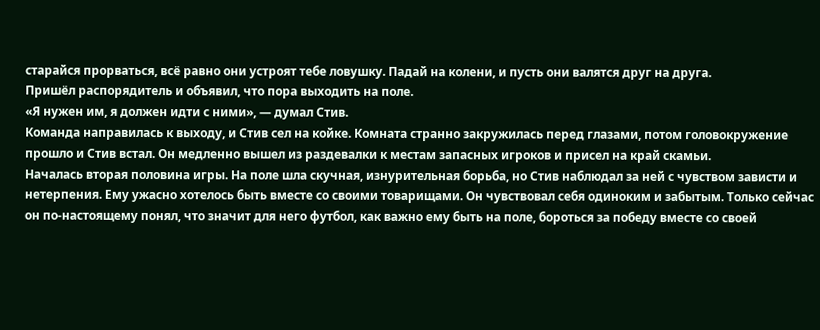старайся прорваться, всё равно они устроят тебе ловушку. Падай на колени, и пусть они валятся друг на друга.
Пришёл распорядитель и объявил, что пора выходить на поле.
«Я нужен им, я должен идти с ними», — думал Стив.
Команда направилась к выходу, и Стив сел на койке. Комната странно закружилась перед глазами, потом головокружение прошло и Стив встал. Он медленно вышел из раздевалки к местам запасных игроков и присел на край скамьи.
Началась вторая половина игры. На поле шла скучная, изнурительная борьба, но Стив наблюдал за ней с чувством зависти и нетерпения. Ему ужасно хотелось быть вместе со своими товарищами. Он чувствовал себя одиноким и забытым. Только сейчас он по-настоящему понял, что значит для него футбол, как важно ему быть на поле, бороться за победу вместе со своей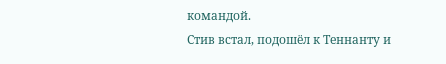командой.
Стив встал, подошёл к Теннанту и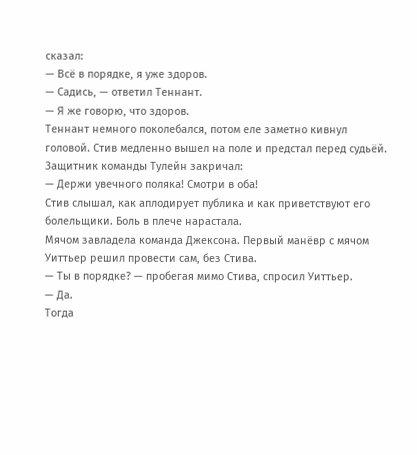сказал:
— Всё в порядке, я уже здоров.
— Садись, — ответил Теннант.
— Я же говорю, что здоров.
Теннант немного поколебался, потом еле заметно кивнул головой. Стив медленно вышел на поле и предстал перед судьёй.
Защитник команды Тулейн закричал:
— Держи увечного поляка! Смотри в оба!
Стив слышал, как аплодирует публика и как приветствуют его болельщики. Боль в плече нарастала.
Мячом завладела команда Джексона. Первый манёвр с мячом Уиттьер решил провести сам, без Стива.
— Ты в порядке? — пробегая мимо Стива, спросил Уиттьер.
— Да.
Тогда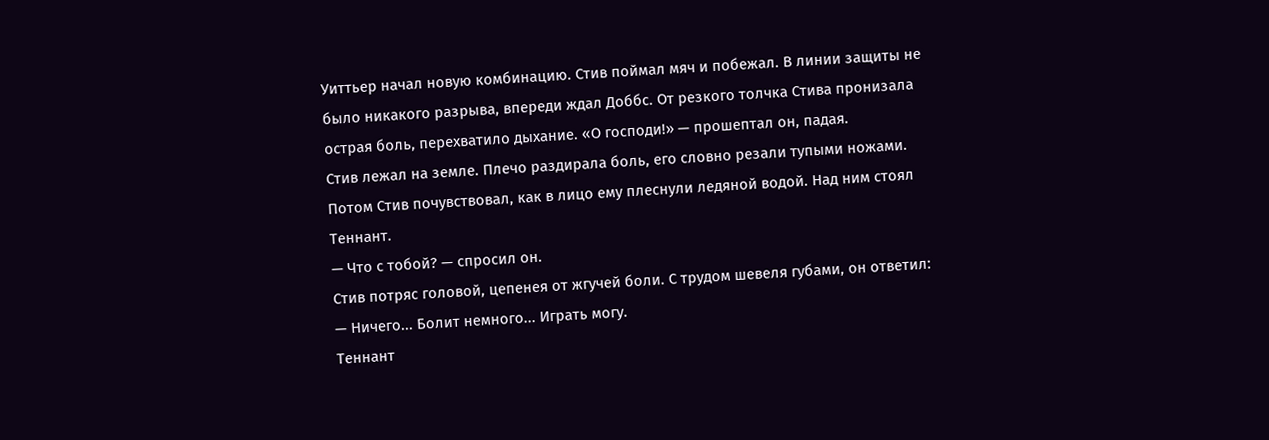Уиттьер начал новую комбинацию. Стив поймал мяч и побежал. В линии защиты не было никакого разрыва, впереди ждал Доббс. От резкого толчка Стива пронизала острая боль, перехватило дыхание. «О господи!» — прошептал он, падая.
Стив лежал на земле. Плечо раздирала боль, его словно резали тупыми ножами. Потом Стив почувствовал, как в лицо ему плеснули ледяной водой. Над ним стоял Теннант.
— Что с тобой? — спросил он.
Стив потряс головой, цепенея от жгучей боли. С трудом шевеля губами, он ответил:
— Ничего... Болит немного... Играть могу.
Теннант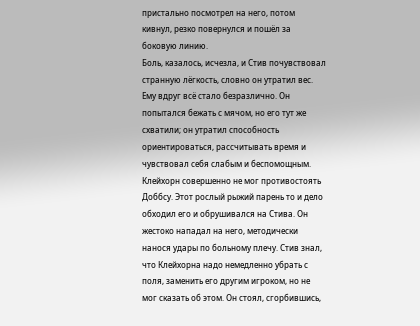пристально посмотрел на него, потом кивнул, резко повернулся и пошёл за боковую линию.
Боль, казалось, исчезла, и Стив почувствовал странную лёгкость, словно он утратил вес. Ему вдруг всё стало безразлично. Он попытался бежать с мячом, но его тут же схватили; он утратил способность ориентироваться, рассчитывать время и чувствовал себя слабым и беспомощным.
Клейхорн совершенно не мог противостоять Доббсу. Этот рослый рыжий парень то и дело обходил его и обрушивался на Стива. Он жестоко нападал на него, методически нанося удары по больному плечу. Стив знал, что Клейхорна надо немедленно убрать с поля, заменить его другим игроком, но не мог сказать об этом. Он стоял, сгорбившись,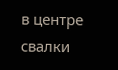в центре свалки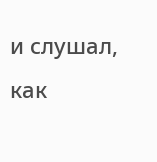и слушал, как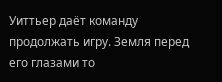Уиттьер даёт команду продолжать игру. Земля перед его глазами то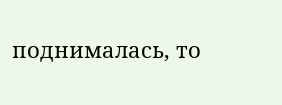поднималась, то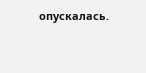опускалась.